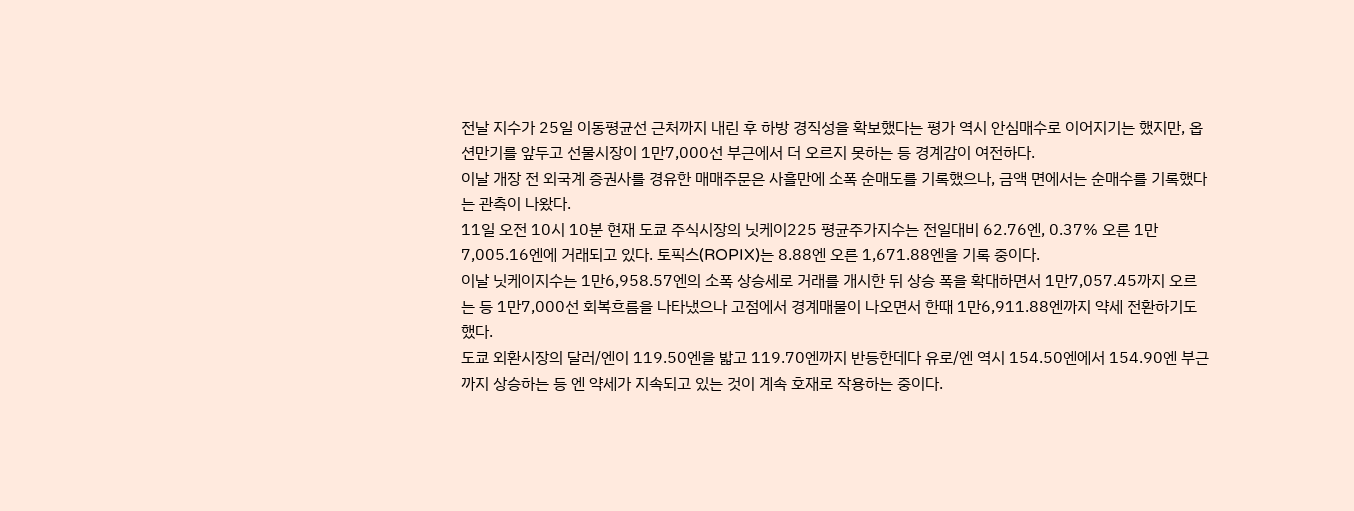전날 지수가 25일 이동평균선 근처까지 내린 후 하방 경직성을 확보했다는 평가 역시 안심매수로 이어지기는 했지만, 옵션만기를 앞두고 선물시장이 1만7,000선 부근에서 더 오르지 못하는 등 경계감이 여전하다.
이날 개장 전 외국계 증권사를 경유한 매매주문은 사흘만에 소폭 순매도를 기록했으나, 금액 면에서는 순매수를 기록했다는 관측이 나왔다.
11일 오전 10시 10분 현재 도쿄 주식시장의 닛케이225 평균주가지수는 전일대비 62.76엔, 0.37% 오른 1만7,005.16엔에 거래되고 있다. 토픽스(ROPIX)는 8.88엔 오른 1,671.88엔을 기록 중이다.
이날 닛케이지수는 1만6,958.57엔의 소폭 상승세로 거래를 개시한 뒤 상승 폭을 확대하면서 1만7,057.45까지 오르는 등 1만7,000선 회복흐름을 나타냈으나 고점에서 경계매물이 나오면서 한때 1만6,911.88엔까지 약세 전환하기도 했다.
도쿄 외환시장의 달러/엔이 119.50엔을 밟고 119.70엔까지 반등한데다 유로/엔 역시 154.50엔에서 154.90엔 부근까지 상승하는 등 엔 약세가 지속되고 있는 것이 계속 호재로 작용하는 중이다.